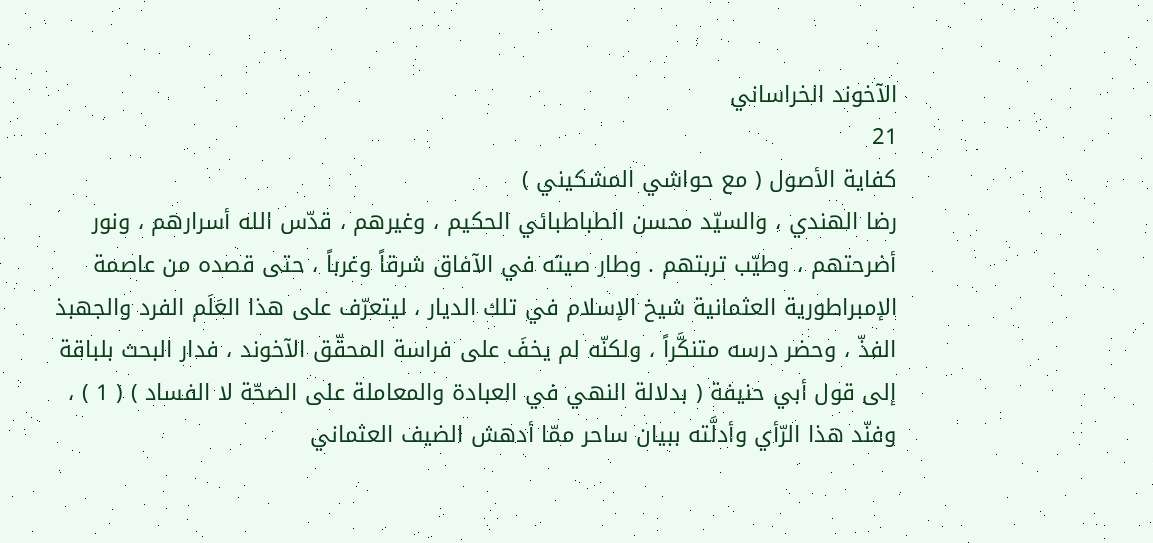الآخوند الخراساني
21
كفاية الأصول ( مع حواشي المشكيني )
رضا الهندي ، والسيّد محسن الطباطبائي الحكيم ، وغيرهم ، قدّس الله أسرارهم ، ونور أضرحتهم ، وطيّب تربتهم . وطار صيته في الآفاق شرقاً وغرباً ، حتى قصده من عاصمة الإمبراطورية العثمانية شيخ الإسلام في تلك الديار ، ليتعرّف على هذا العَلَم الفرد والجهبذ الفذّ ، وحضر درسه متنكَّراً ، ولكنّه لم يخفَ على فراسة المحقّق الآخوند ، فدار البحث بلباقة إلى قول أبي حنيفة ( بدلالة النهي في العبادة والمعاملة على الصحّة لا الفساد ) ( 1 ) ، وفنّد هذا الرّأي وأدلَّته ببيان ساحر ممّا أدهش الضيف العثماني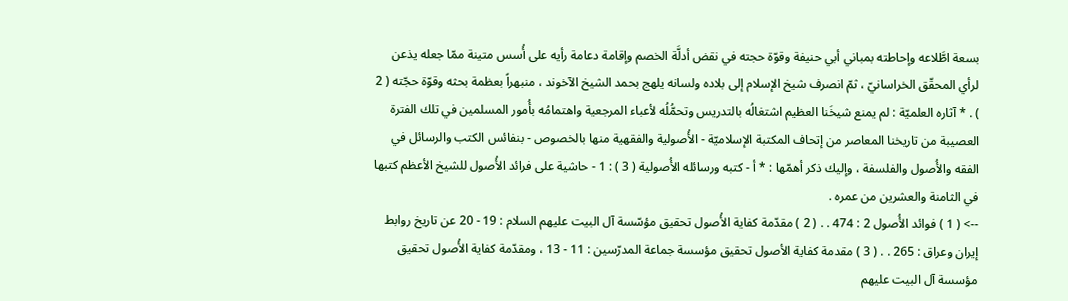بسعة اطَّلاعه وإحاطته بمباني أبي حنيفة وقوّة حجته في نقض أدلَّة الخصم وإقامة دعامة رأيه على أُسس متينة ممّا جعله يذعن لرأي المحقّق الخراسانيّ ، ثمّ انصرف شيخ الإسلام إلى بلاده ولسانه يلهج بحمد الشيخ الآخوند ، منبهراً بعظمة بحثه وقوّة حجّته ( 2 ) . * آثاره العلميّة : لم يمنع شيخَنا العظيم اشتغالُه بالتدريس وتحمُّلُه لأعباء المرجعية واهتمامُه بأُمور المسلمين في تلك الفترة العصيبة من تاريخنا المعاصر من إتحاف المكتبة الإسلاميّة - الأُصولية والفقهية منها بالخصوص - بنفائس الكتب والرسائل في الفقه والأُصول والفلسفة ، وإليك ذكر أهمّها : * أ - كتبه ورسائله الأُصولية ( 3 ) : 1 - حاشية على فرائد الأُصول للشيخ الأعظم كتبها في الثامنة والعشرين من عمره .
--> ( 1 ) فوائد الأُصول 2 : 474 . . ( 2 ) مقدّمة كفاية الأُصول تحقيق مؤسّسة آل البيت عليهم السلام : 19 - 20 عن تاريخ روابط إيران وعراق : 265 . . ( 3 ) مقدمة كفاية الأصول تحقيق مؤسسة جماعة المدرّسين : 11 - 13 ، ومقدّمة كفاية الأُصول تحقيق مؤسسة آل البيت عليهم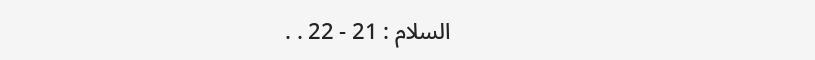السلام : 21 - 22 . .